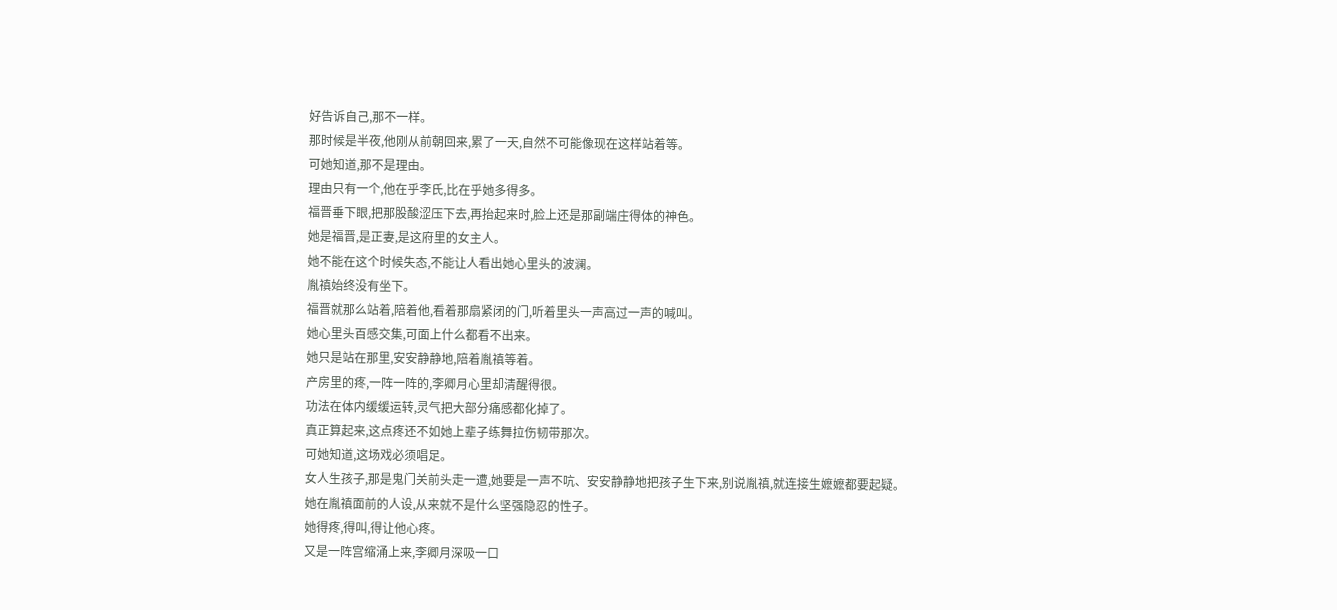好告诉自己,那不一样。
那时候是半夜,他刚从前朝回来,累了一天,自然不可能像现在这样站着等。
可她知道,那不是理由。
理由只有一个,他在乎李氏,比在乎她多得多。
福晋垂下眼,把那股酸涩压下去,再抬起来时,脸上还是那副端庄得体的神色。
她是福晋,是正妻,是这府里的女主人。
她不能在这个时候失态,不能让人看出她心里头的波澜。
胤禛始终没有坐下。
福晋就那么站着,陪着他,看着那扇紧闭的门,听着里头一声高过一声的喊叫。
她心里头百感交集,可面上什么都看不出来。
她只是站在那里,安安静静地,陪着胤禛等着。
产房里的疼,一阵一阵的,李卿月心里却清醒得很。
功法在体内缓缓运转,灵气把大部分痛感都化掉了。
真正算起来,这点疼还不如她上辈子练舞拉伤韧带那次。
可她知道,这场戏必须唱足。
女人生孩子,那是鬼门关前头走一遭,她要是一声不吭、安安静静地把孩子生下来,别说胤禛,就连接生嬷嬷都要起疑。
她在胤禛面前的人设,从来就不是什么坚强隐忍的性子。
她得疼,得叫,得让他心疼。
又是一阵宫缩涌上来,李卿月深吸一口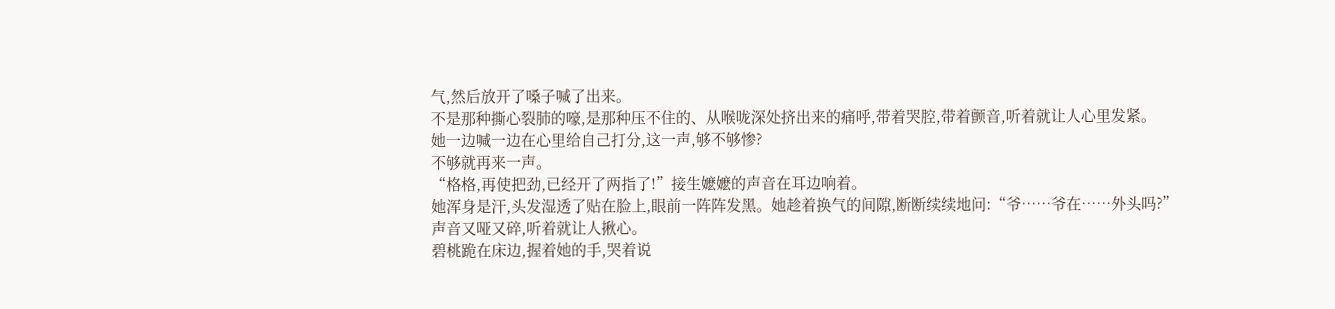气,然后放开了嗓子喊了出来。
不是那种撕心裂肺的嚎,是那种压不住的、从喉咙深处挤出来的痛呼,带着哭腔,带着颤音,听着就让人心里发紧。
她一边喊一边在心里给自己打分,这一声,够不够惨?
不够就再来一声。
“格格,再使把劲,已经开了两指了!”接生嬷嬷的声音在耳边响着。
她浑身是汗,头发湿透了贴在脸上,眼前一阵阵发黑。她趁着换气的间隙,断断续续地问:“爷……爷在……外头吗?”
声音又哑又碎,听着就让人揪心。
碧桃跪在床边,握着她的手,哭着说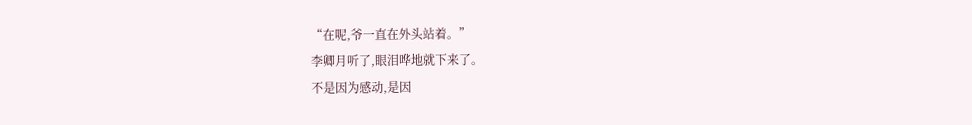“在呢,爷一直在外头站着。”
李卿月听了,眼泪哗地就下来了。
不是因为感动,是因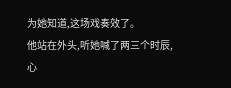为她知道,这场戏奏效了。
他站在外头,听她喊了两三个时辰,心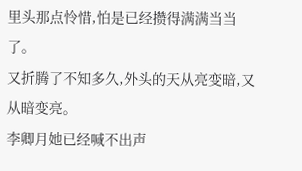里头那点怜惜,怕是已经攒得满满当当了。
又折腾了不知多久,外头的天从亮变暗,又从暗变亮。
李卿月她已经喊不出声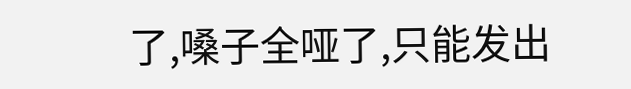了,嗓子全哑了,只能发出